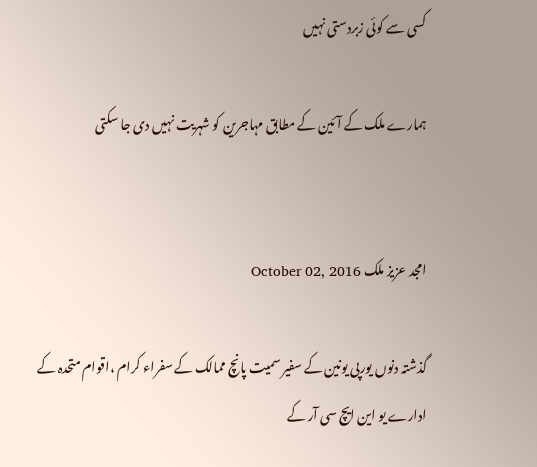کسی سے کوئی زبردستی نہیں

ہمارے ملک کے آئین کے مطابق مہاجرین کو شہریت نہیں دی جا سکتی


امجد عزیز ملک October 02, 2016

گذشتہ دنوں یورپی یونین کے سفیر سمیت پانچ ممالک کے سفراء کرام ،اقوام متحدہ کے ادارے یو این ایچ سی آر کے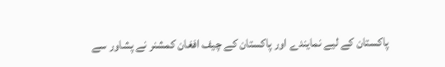پاکستان کے لیے نمایندے اور پاکستان کے چیف افغان کمشنر نے پشاور سے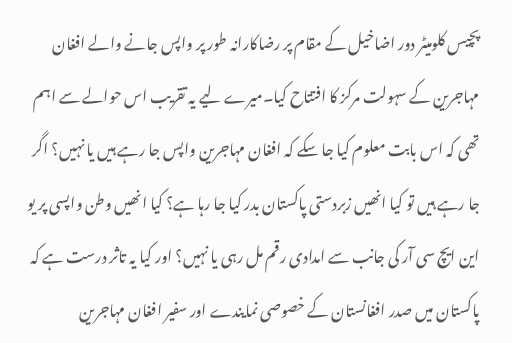پچیس کلومیٹر دور اضاخیل کے مقام پر رضاکارانہ طور پر واپس جانے والے افغان مہاجرین کے سہولت مرکز کا افتتاح کیا۔میرے لیے یہ تقریب اس حوالے سے اہم تھی کہ اس بابت معلوم کیا جا سکے کہ افغان مہاجرین واپس جا رہے ہیں یا نہیں؟ اگر جا رہے ہیں تو کیا انھیں زبردستی پاکستان بدر کیا جا رہا ہے؟ کیا انھیں وطن واپسی پر یو این ایچ سی آر کی جانب سے امدادی رقم مل رہی یا نہیں؟ اور کیا یہ تاثر درست ہے کہ پاکستان میں صدر افغانستان کے خصوصی نمایندے اور سفیر افغان مہاجرین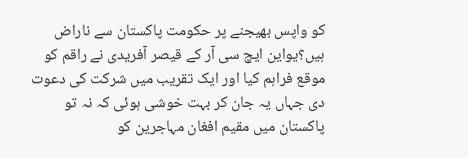کو واپس بھیجنے پر حکومت پاکستان سے ناراض ہیں؟یواین ایچ سی آر کے قیصر آفریدی نے راقم کو موقع فراہم کیا اور ایک تقریب میں شرکت کی دعوت دی جہاں یہ جان کر بہت خوشی ہوئی کہ نہ تو پاکستان میں مقیم افغان مہاجرین کو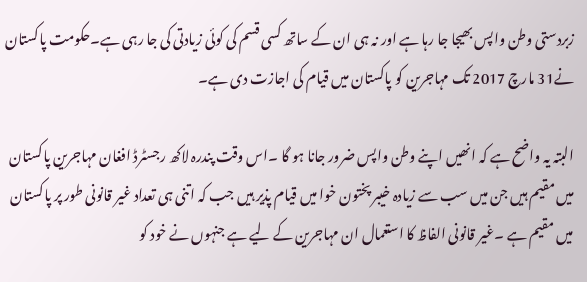زبردستی وطن واپس بھیجا جا رہا ہے اور نہ ہی ان کے ساتھ کسی قسم کی کوئی زیادتی کی جا رہی ہے۔حکومت پاکستان نے31 مارچ 2017 تک مہاجرین کو پاکستان میں قیام کی اجازت دی ہے۔

البتہ یہ واضح ہے کہ انھیں اپنے وطن واپس ضرور جانا ہو گا ۔اس وقت پندرہ لاکھ رجسٹرڈ افغان مہاجرین پاکستان میں مقیم ہیں جن میں سب سے زیادہ خیبر پختون خوا میں قیام پذیر ہیں جب کہ اتنی ہی تعداد غیر قانونی طور پر پاکستان میں مقیم ہے ۔غیر قانونی الفاظ کا استعمال ان مہاجرین کے لیے ہے جنہوں نے خود کو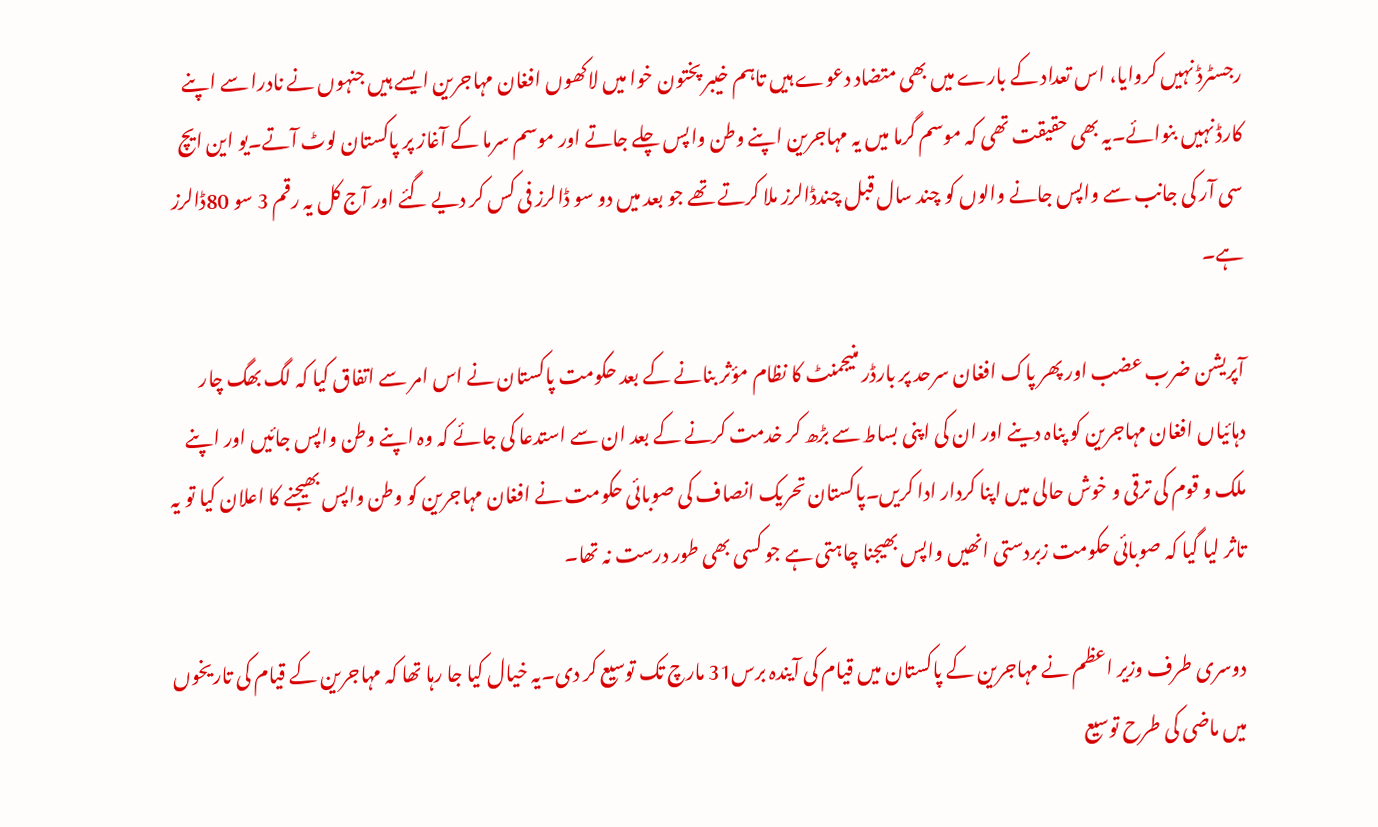رجسٹرڈ نہیں کروایا، اس تعداد کے بارے میں بھی متضاد دعوے ہیں تاہم خیبر پختون خوا میں لاکھوں افغان مہاجرین ایسے ہیں جنہوں نے نادرا سے اپنے کارڈ نہیں بنوائے۔یہ بھی حقیقت تھی کہ موسم گرما میں یہ مہاجرین اپنے وطن واپس چلے جاتے اور موسم سرما کے آغاز پر پاکستان لوٹ آتے۔یو این ایچ سی آر کی جانب سے واپس جانے والوں کو چند سال قبل چندڈالرز ملا کرتے تھے جو بعد میں دو سو ڈالرز فی کس کر دیے گئے اور آج کل یہ رقم 3 سو 80ڈالرز ہے۔

آپریشن ضرب عضب اور پھر پاک افغان سرحد پر بارڈر منیجمنٹ کا نظام مؤثر بنانے کے بعد حکومت پاکستان نے اس امر سے اتفاق کیا کہ لگ بھگ چار دہائیاں افغان مہاجرین کو پناہ دینے اور ان کی اپنی بساط سے بڑھ کر خدمت کرنے کے بعد ان سے استدعا کی جائے کہ وہ اپنے وطن واپس جائیں اور اپنے ملک و قوم کی ترقی و خوش حالی میں اپنا کردار ادا کریں۔پاکستان تحریک انصاف کی صوبائی حکومت نے افغان مہاجرین کو وطن واپس بھیجنے کا اعلان کیا تو یہ تاثر لیا گیا کہ صوبائی حکومت زبردستی انھیں واپس بھیجنا چاہتی ہے جو کسی بھی طور درست نہ تھا۔

دوسری طرف وزیر اعظم نے مہاجرین کے پاکستان میں قیام کی آیندہ برس31 مارچ تک توسیع کر دی۔یہ خیال کیا جا رہا تھا کہ مہاجرین کے قیام کی تاریخوں میں ماضی کی طرح توسیع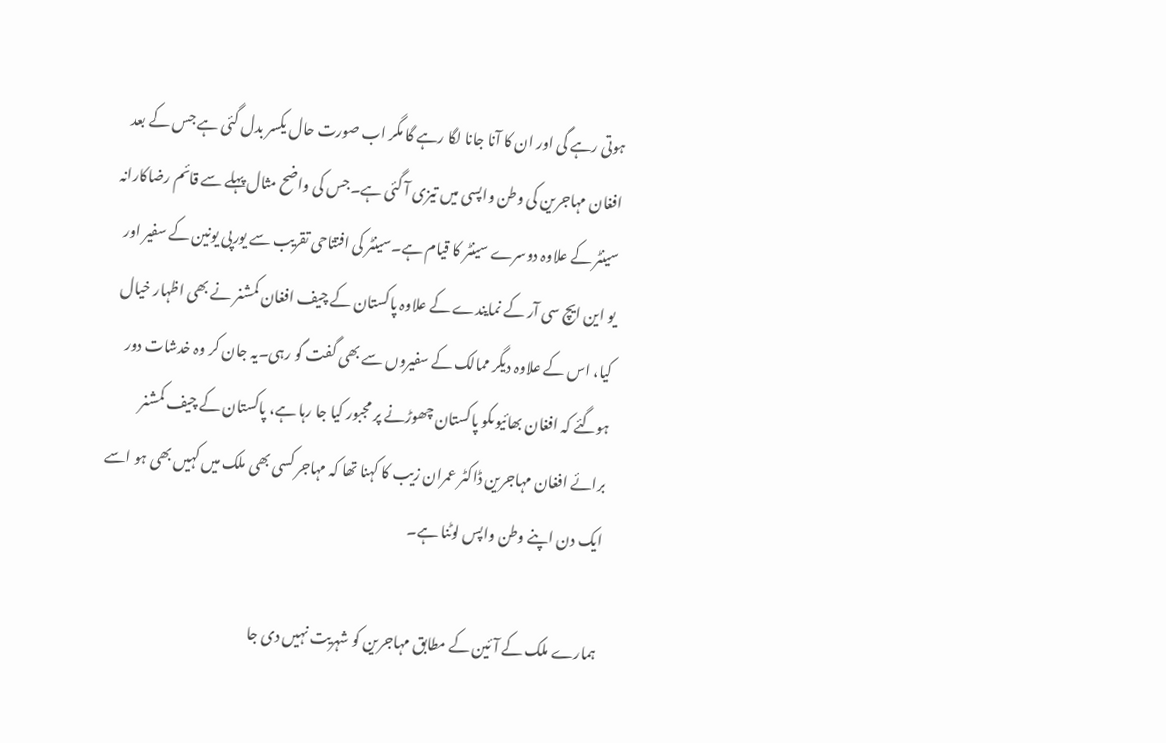ہوتی رہے گی اور ان کا آنا جانا لگا رہے گا مگر اب صورت حال یکسر بدل گئی ہے جس کے بعد افغان مہاجرین کی وطن واپسی میں تیزی آ گئی ہے۔جس کی واضح مثال پہلے سے قائم رضاکارانہ سینٹر کے علاوہ دوسرے سینٹر کا قیام ہے۔سینٹر کی افتتاحی تقریب سے یورپی یونین کے سفیر اور یو این ایچ سی آر کے نمایندے کے علاوہ پاکستان کے چیف افغان کمشنر نے بھی اظہار خیال کیا، اس کے علاوہ دیگر ممالک کے سفیروں سے بھی گفت گو رہی۔یہ جان کر وہ خدشات دور ہوگئے کہ افغان بھائیوںکو پاکستان چھوڑنے پر مجبور کیا جا رہا ہے، پاکستان کے چیف کمشنر برائے افغان مہاجرین ڈاکٹر عمران زیب کا کہنا تھا کہ مہاجر کسی بھی ملک میں کہیں بھی ہو اسے ایک دن اپنے وطن واپس لوٹنا ہے۔

ہمارے ملک کے آئین کے مطابق مہاجرین کو شہریت نہیں دی جا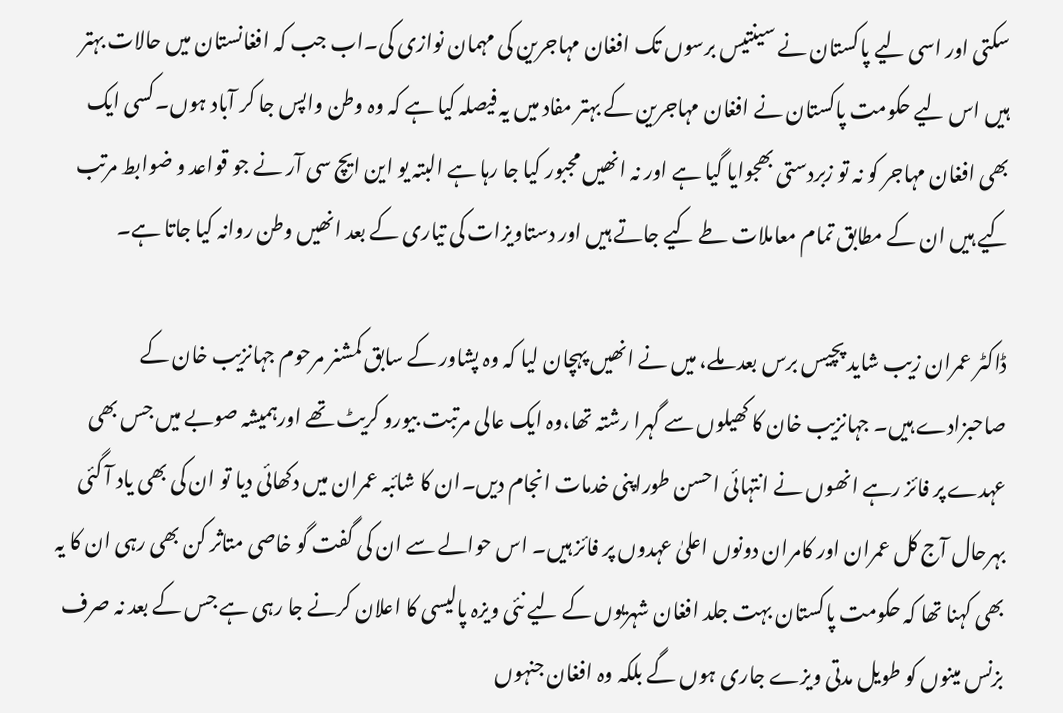سکتی اور اسی لیے پاکستان نے سینتیس برسوں تک افغان مہاجرین کی مہمان نوازی کی۔اب جب کہ افغانستان میں حالات بہتر ہیں اس لیے حکومت پاکستان نے افغان مہاجرین کے بہتر مفاد میں یہ فیصلہ کیا ہے کہ وہ وطن واپس جا کر آباد ہوں۔کسی ایک بھی افغان مہاجر کو نہ تو زبردستی بھجوایا گیا ہے اور نہ انھیں مجبور کیا جا رہا ہے البتہ یو این ایچ سی آر نے جو قواعد و ضوابط مرتب کیے ہیں ان کے مطابق تمام معاملات طے کیے جاتے ہیں اور دستاویزات کی تیاری کے بعد انھیں وطن روانہ کیا جاتا ہے۔

ڈاکٹر عمران زیب شاید پچیس برس بعد ملے، میں نے انھیں پہچان لیا کہ وہ پشاور کے سابق کمشنر مرحوم جہانزیب خان کے صاحبزادے ہیں۔ جہانزیب خان کا کھیلوں سے گہرا رشتہ تھا،وہ ایک عالی مرتبت بیورو کریٹ تھے اورہمیشہ صوبے میں جس بھی عہدے پر فائز رہے انھوں نے انتہائی احسن طوراپنی خدمات انجام دیں۔ان کا شائبہ عمران میں دکھائی دیا تو ان کی بھی یاد آ گئی بہرحال آج کل عمران اور کامران دونوں اعلیٰ عہدوں پر فائز ہیں۔ اس حوالے سے ان کی گفت گو خاصی متاثر کن بھی رہی ان کا یہ بھی کہنا تھا کہ حکومت پاکستان بہت جلد افغان شہریوں کے لیے نئی ویزہ پالیسی کا اعلان کرنے جا رہی ہے جس کے بعد نہ صرف بزنس مینوں کو طویل مدتی ویزے جاری ہوں گے بلکہ وہ افغان جنہوں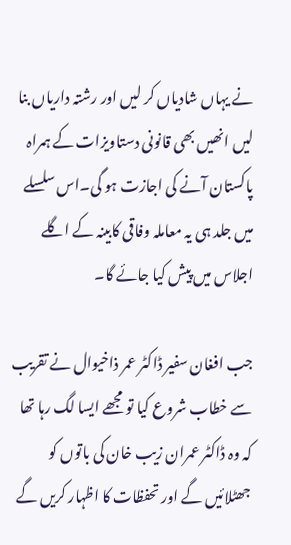نے یہاں شادیاں کر لیں اور رشتہ داریاں بنا لیں انھیں بھی قانونی دستاویزات کے ہمراہ پاکستان آنے کی اجازت ہو گی۔اس سلسلے میں جلد ہی یہ معاملہ وفاقی کابینہ کے اگلے اجلاس میں پیش کیا جائے گا۔

جب افغان سفیر ڈاکٹر عمر ذاخیوال نے تقریب سے خطاب شروع کیا تو مجھے ایسا لگ رہا تھا کہ وہ ڈاکٹر عمران زیب خان کی باتوں کو جھٹلائیں گے اور تحفظات کا اظہار کریں گے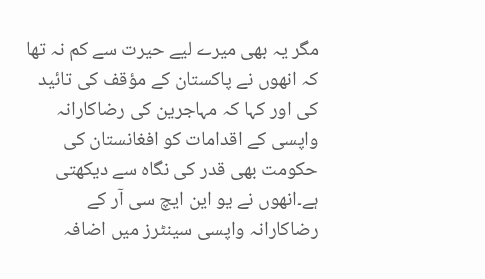مگر یہ بھی میرے لیے حیرت سے کم نہ تھا کہ انھوں نے پاکستان کے مؤقف کی تائید کی اور کہا کہ مہاجرین کی رضاکارانہ واپسی کے اقدامات کو افغانستان کی حکومت بھی قدر کی نگاہ سے دیکھتی ہے۔انھوں نے یو این ایچ سی آر کے رضاکارانہ واپسی سینٹرز میں اضافہ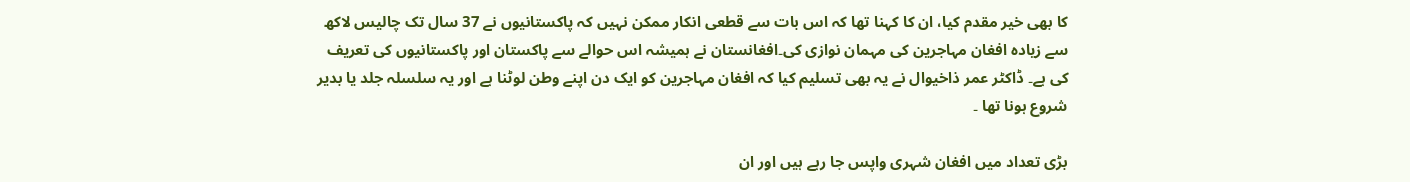کا بھی خیر مقدم کیا، ان کا کہنا تھا کہ اس بات سے قطعی انکار ممکن نہیں کہ پاکستانیوں نے 37 سال تک چالیس لاکھ سے زیادہ افغان مہاجرین کی مہمان نوازی کی۔افغانستان نے ہمیشہ اس حوالے سے پاکستان اور پاکستانیوں کی تعریف کی ہے۔ ڈاکٹر عمر ذاخیوال نے یہ بھی تسلیم کیا کہ افغان مہاجرین کو ایک دن اپنے وطن لوٹنا ہے اور یہ سلسلہ جلد یا بدیر شروع ہونا تھا ۔

بڑی تعداد میں افغان شہری واپس جا رہے ہیں اور ان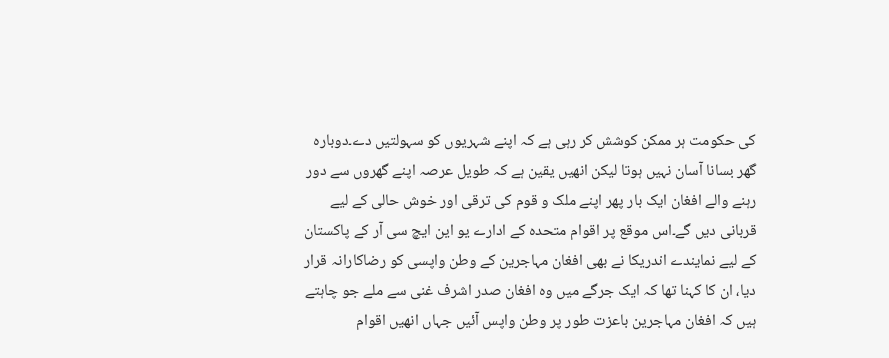کی حکومت ہر ممکن کوشش کر رہی ہے کہ اپنے شہریوں کو سہولتیں دے۔دوبارہ گھر بسانا آسان نہیں ہوتا لیکن انھیں یقین ہے کہ طویل عرصہ اپنے گھروں سے دور رہنے والے افغان ایک بار پھر اپنے ملک و قوم کی ترقی اور خوش حالی کے لیے قربانی دیں گے۔اس موقع پر اقوام متحدہ کے ادارے یو این ایچ سی آر کے پاکستان کے لیے نمایندے اندریکا نے بھی افغان مہاجرین کے وطن واپسی کو رضاکارانہ قرار دیا، ان کا کہنا تھا کہ ایک جرگے میں وہ افغان صدر اشرف غنی سے ملے جو چاہتے ہیں کہ افغان مہاجرین باعزت طور پر وطن واپس آئیں جہاں انھیں اقوام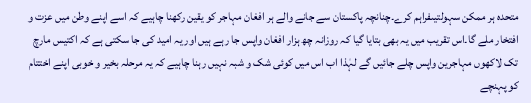متحدہ ہر ممکن سہولتیںفراہم کرے۔چنانچہ پاکستان سے جانے والے ہر افغان مہاجر کو یقین رکھنا چاہیے کہ اسے اپنے وطن میں عزت و افتخار ملے گا۔اس تقریب میں یہ بھی بتایا گیا کہ روزانہ چھ ہزار افغان واپس جا رہے ہیں اور یہ امید کی جا سکتی ہے کہ اکتیس مارچ تک لاکھوں مہاجرین واپس چلے جائیں گے لہٰذا اب اس میں کوئی شک و شبہ نہیں رہنا چاہیے کہ یہ مرحلہ بخیر و خوبی اپنے اختتام کو پہنچے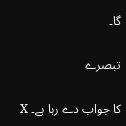گا۔

تبصرے

کا جواب دے رہا ہے۔ X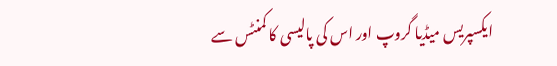ایکسپریس میڈیا گروپ اور اس کی پالیسی کا کمنٹس سے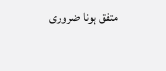متفق ہونا ضروری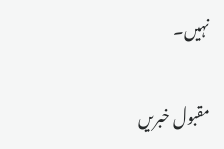نہیں۔

مقبول خبریں